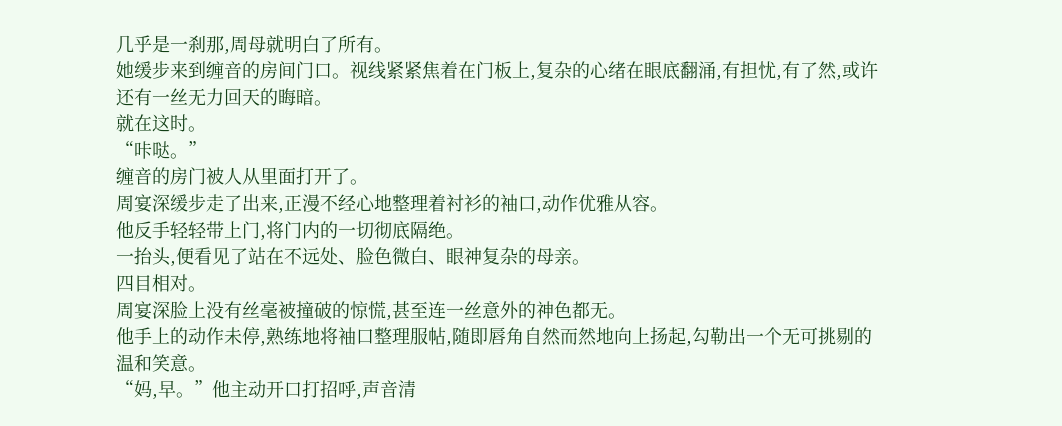几乎是一刹那,周母就明白了所有。
她缓步来到缠音的房间门口。视线紧紧焦着在门板上,复杂的心绪在眼底翻涌,有担忧,有了然,或许还有一丝无力回天的晦暗。
就在这时。
“咔哒。”
缠音的房门被人从里面打开了。
周宴深缓步走了出来,正漫不经心地整理着衬衫的袖口,动作优雅从容。
他反手轻轻带上门,将门内的一切彻底隔绝。
一抬头,便看见了站在不远处、脸色微白、眼神复杂的母亲。
四目相对。
周宴深脸上没有丝毫被撞破的惊慌,甚至连一丝意外的神色都无。
他手上的动作未停,熟练地将袖口整理服帖,随即唇角自然而然地向上扬起,勾勒出一个无可挑剔的温和笑意。
“妈,早。”他主动开口打招呼,声音清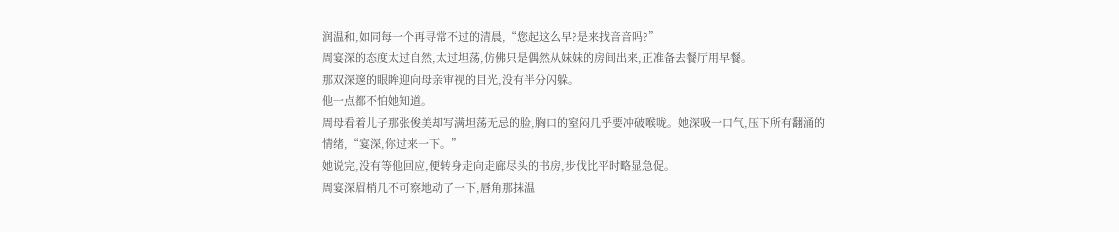润温和,如同每一个再寻常不过的清晨,“您起这么早?是来找音音吗?”
周宴深的态度太过自然,太过坦荡,仿佛只是偶然从妹妹的房间出来,正准备去餐厅用早餐。
那双深邃的眼眸迎向母亲审视的目光,没有半分闪躲。
他一点都不怕她知道。
周母看着儿子那张俊美却写满坦荡无忌的脸,胸口的窒闷几乎要冲破喉咙。她深吸一口气,压下所有翻涌的情绪,“宴深,你过来一下。”
她说完,没有等他回应,便转身走向走廊尽头的书房,步伐比平时略显急促。
周宴深眉梢几不可察地动了一下,唇角那抹温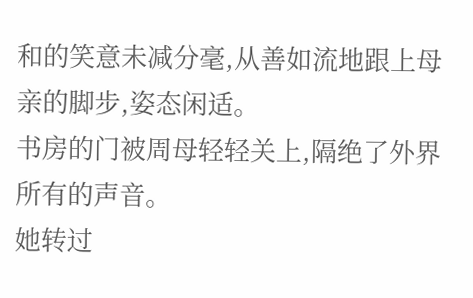和的笑意未减分毫,从善如流地跟上母亲的脚步,姿态闲适。
书房的门被周母轻轻关上,隔绝了外界所有的声音。
她转过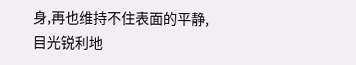身,再也维持不住表面的平静,目光锐利地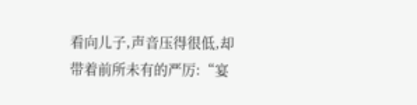看向儿子,声音压得很低,却带着前所未有的严厉:“宴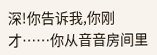深!你告诉我,你刚才……你从音音房间里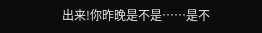出来!你昨晚是不是……是不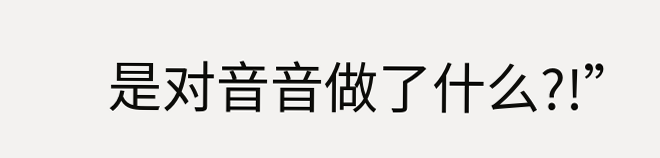是对音音做了什么?!”